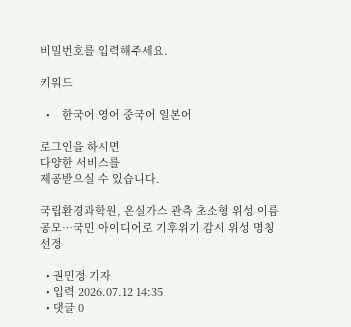비밀번호를 입력해주세요.

키워드

  •    한국어 영어 중국어 일본어

로그인을 하시면
다양한 서비스를
제공받으실 수 있습니다.

국립환경과학원, 온실가스 관측 초소형 위성 이름 공모…국민 아이디어로 기후위기 감시 위성 명칭 선정

  • 권민정 기자
  • 입력 2026.07.12 14:35
  • 댓글 0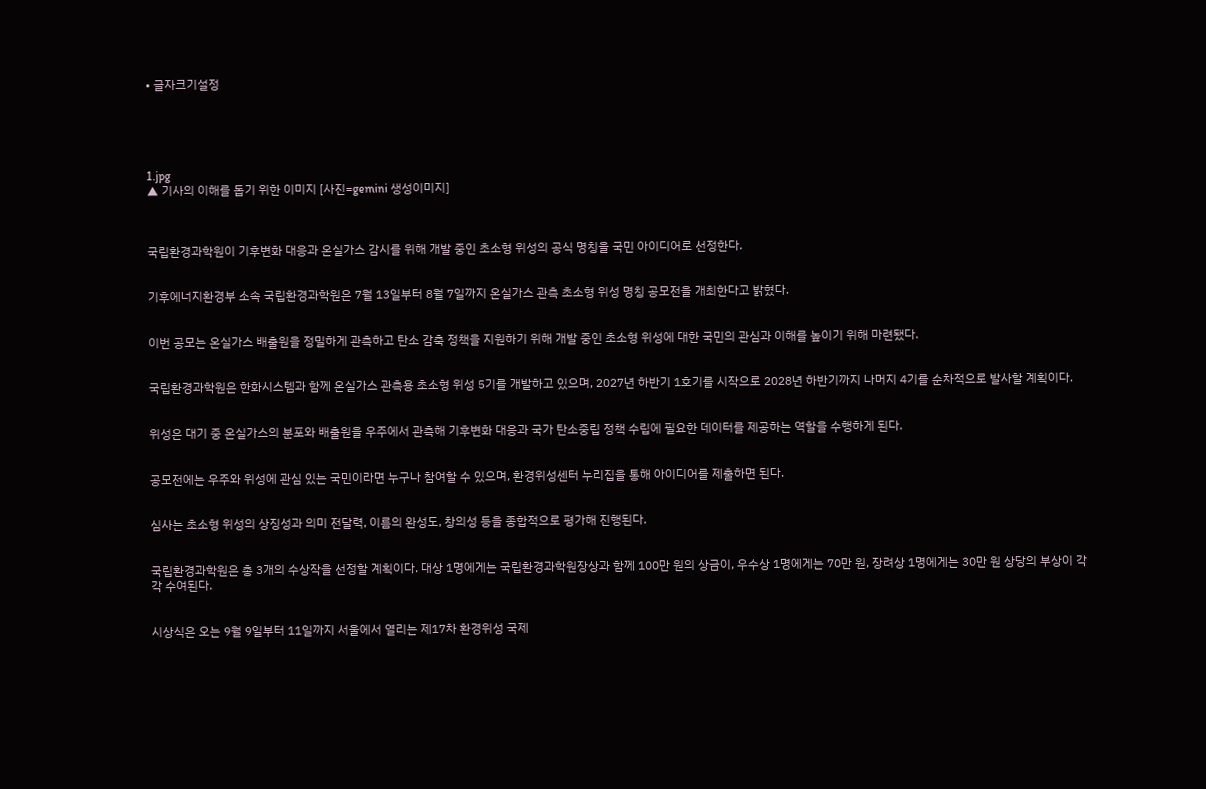• 글자크기설정





1.jpg
▲ 기사의 이해를 돕기 위한 이미지 [사진=gemini 생성이미지]



국립환경과학원이 기후변화 대응과 온실가스 감시를 위해 개발 중인 초소형 위성의 공식 명칭을 국민 아이디어로 선정한다.


기후에너지환경부 소속 국립환경과학원은 7월 13일부터 8월 7일까지 온실가스 관측 초소형 위성 명칭 공모전을 개최한다고 밝혔다.


이번 공모는 온실가스 배출원을 정밀하게 관측하고 탄소 감축 정책을 지원하기 위해 개발 중인 초소형 위성에 대한 국민의 관심과 이해를 높이기 위해 마련됐다.


국립환경과학원은 한화시스템과 함께 온실가스 관측용 초소형 위성 5기를 개발하고 있으며, 2027년 하반기 1호기를 시작으로 2028년 하반기까지 나머지 4기를 순차적으로 발사할 계획이다.


위성은 대기 중 온실가스의 분포와 배출원을 우주에서 관측해 기후변화 대응과 국가 탄소중립 정책 수립에 필요한 데이터를 제공하는 역할을 수행하게 된다.


공모전에는 우주와 위성에 관심 있는 국민이라면 누구나 참여할 수 있으며, 환경위성센터 누리집을 통해 아이디어를 제출하면 된다.


심사는 초소형 위성의 상징성과 의미 전달력, 이름의 완성도, 창의성 등을 종합적으로 평가해 진행된다.


국립환경과학원은 총 3개의 수상작을 선정할 계획이다. 대상 1명에게는 국립환경과학원장상과 함께 100만 원의 상금이, 우수상 1명에게는 70만 원, 장려상 1명에게는 30만 원 상당의 부상이 각각 수여된다.


시상식은 오는 9월 9일부터 11일까지 서울에서 열리는 제17차 환경위성 국제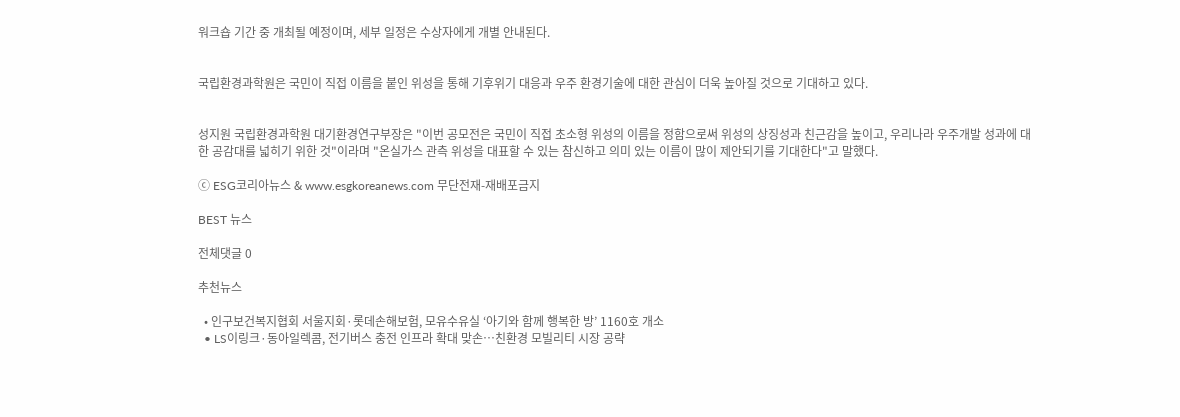워크숍 기간 중 개최될 예정이며, 세부 일정은 수상자에게 개별 안내된다.


국립환경과학원은 국민이 직접 이름을 붙인 위성을 통해 기후위기 대응과 우주 환경기술에 대한 관심이 더욱 높아질 것으로 기대하고 있다.


성지원 국립환경과학원 대기환경연구부장은 "이번 공모전은 국민이 직접 초소형 위성의 이름을 정함으로써 위성의 상징성과 친근감을 높이고, 우리나라 우주개발 성과에 대한 공감대를 넓히기 위한 것"이라며 "온실가스 관측 위성을 대표할 수 있는 참신하고 의미 있는 이름이 많이 제안되기를 기대한다"고 말했다.

ⓒ ESG코리아뉴스 & www.esgkoreanews.com 무단전재-재배포금지

BEST 뉴스

전체댓글 0

추천뉴스

  • 인구보건복지협회 서울지회·롯데손해보험, 모유수유실 ‘아기와 함께 행복한 방’ 1160호 개소
  • LS이링크·동아일렉콤, 전기버스 충전 인프라 확대 맞손…친환경 모빌리티 시장 공략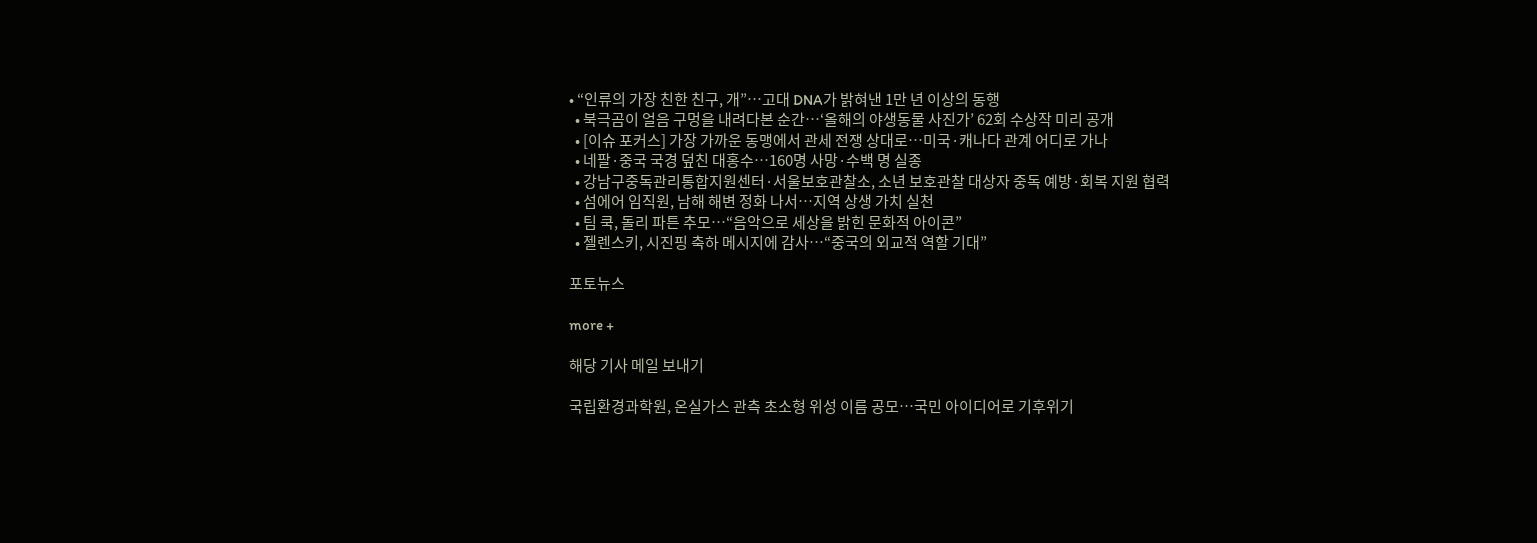• “인류의 가장 친한 친구, 개”…고대 DNA가 밝혀낸 1만 년 이상의 동행
  • 북극곰이 얼음 구멍을 내려다본 순간…‘올해의 야생동물 사진가’ 62회 수상작 미리 공개
  • [이슈 포커스] 가장 가까운 동맹에서 관세 전쟁 상대로…미국·캐나다 관계 어디로 가나
  • 네팔·중국 국경 덮친 대홍수…160명 사망·수백 명 실종
  • 강남구중독관리통합지원센터·서울보호관찰소, 소년 보호관찰 대상자 중독 예방·회복 지원 협력
  • 섬에어 임직원, 남해 해변 정화 나서…지역 상생 가치 실천
  • 팀 쿡, 돌리 파튼 추모…“음악으로 세상을 밝힌 문화적 아이콘”
  • 젤렌스키, 시진핑 축하 메시지에 감사…“중국의 외교적 역할 기대”

포토뉴스

more +

해당 기사 메일 보내기

국립환경과학원, 온실가스 관측 초소형 위성 이름 공모…국민 아이디어로 기후위기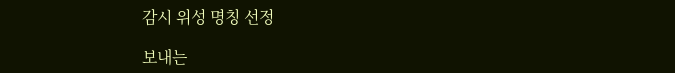감시 위성 명칭 선정

보내는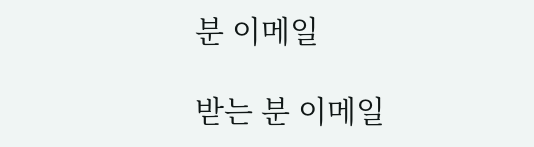분 이메일

받는 분 이메일